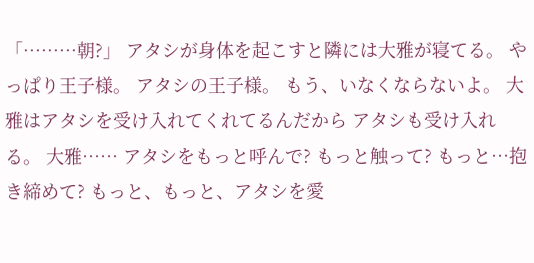「………朝?」 アタシが身体を起こすと隣には大雅が寝てる。 やっぱり王子様。 アタシの王子様。 もう、いなくならないよ。 大雅はアタシを受け入れてくれてるんだから アタシも受け入れる。 大雅…… アタシをもっと呼んで? もっと触って? もっと…抱き締めて? もっと、もっと、アタシを愛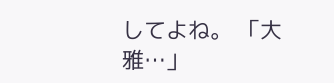してよね。 「大雅…」